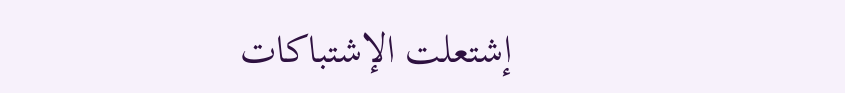إشتعلت الإشتباكات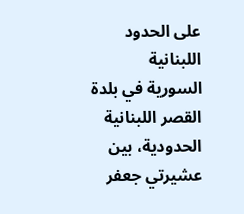على الحدود اللبنانية السورية في بلدة القصر اللبنانية الحدودية، بين عشيرتي جعفر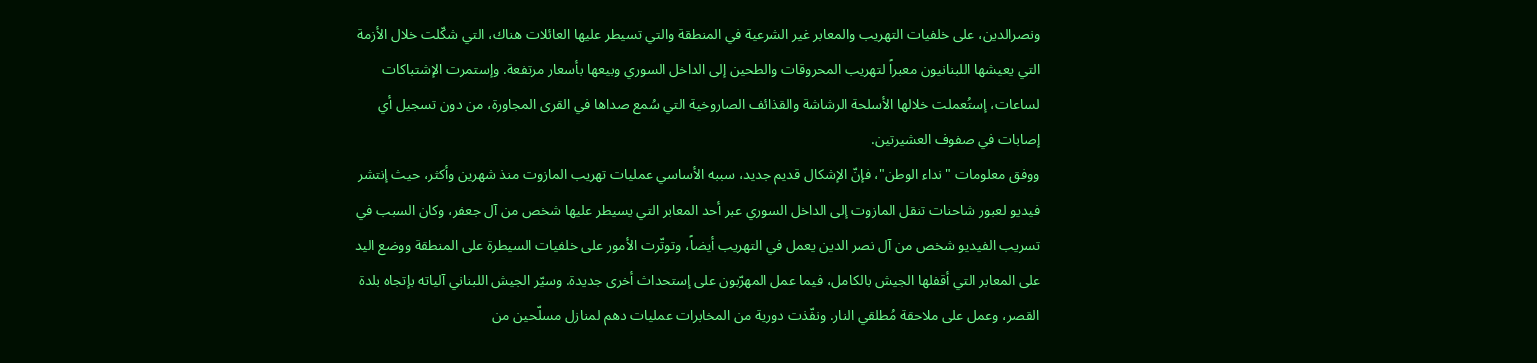ونصرالدين، على خلفيات التهريب والمعابر غير الشرعية في المنطقة والتي تسيطر عليها العائلات هناك، التي شكّلت خلال الأزمة التي يعيشها اللبنانيون معبراً لتهريب المحروقات والطحين إلى الداخل السوري وبيعها بأسعار مرتفعة. وإستمرت الإشتباكات لساعات، إستُعملت خلالها الأسلحة الرشاشة والقذائف الصاروخية التي سُمع صداها في القرى المجاورة، من دون تسجيل أي إصابات في صفوف العشيرتين.
ووفق معلومات "نداء الوطن"، فإنّ الإشكال قديم جديد، سببه الأساسي عمليات تهريب المازوت منذ شهرين وأكثر، حيث إنتشر فيديو لعبور شاحنات تنقل المازوت إلى الداخل السوري عبر أحد المعابر التي يسيطر عليها شخص من آل جعفر، وكان السبب في تسريب الفيديو شخص من آل نصر الدين يعمل في التهريب أيضاً، وتوتّرت الأمور على خلفيات السيطرة على المنطقة ووضع اليد على المعابر التي أقفلها الجيش بالكامل، فيما عمل المهرّبون على إستحداث أخرى جديدة. وسيّر الجيش اللبناني آلياته بإتجاه بلدة القصر، وعمل على ملاحقة مُطلقي النار. ونفّذت دورية من المخابرات عمليات دهم لمنازل مسلّحين من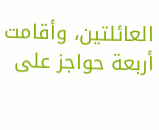العائلتين، وأقامت أربعة حواجز على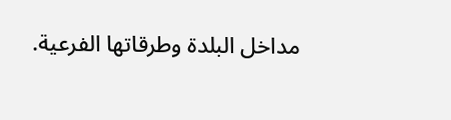مداخل البلدة وطرقاتها الفرعية.